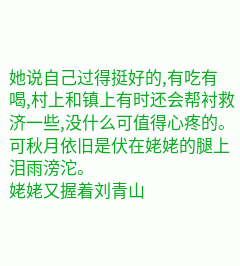她说自己过得挺好的,有吃有喝,村上和镇上有时还会帮衬救济一些,没什么可值得心疼的。可秋月依旧是伏在姥姥的腿上泪雨滂沱。
姥姥又握着刘青山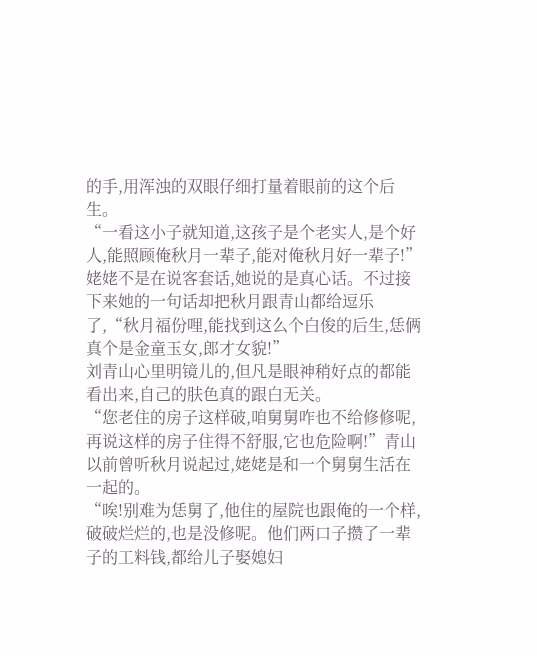的手,用浑浊的双眼仔细打量着眼前的这个后生。
“一看这小子就知道,这孩子是个老实人,是个好人,能照顾俺秋月一辈子,能对俺秋月好一辈子!”
姥姥不是在说客套话,她说的是真心话。不过接下来她的一句话却把秋月跟青山都给逗乐了,“秋月福份哩,能找到这么个白俊的后生,恁俩真个是金童玉女,郎才女貌!”
刘青山心里明镜儿的,但凡是眼神稍好点的都能看出来,自己的肤色真的跟白无关。
“您老住的房子这样破,咱舅舅咋也不给修修呢,再说这样的房子住得不舒服,它也危险啊!”青山以前曾听秋月说起过,姥姥是和一个舅舅生活在一起的。
“唉!别难为恁舅了,他住的屋院也跟俺的一个样,破破烂烂的,也是没修呢。他们两口子攒了一辈子的工料钱,都给儿子娶媳妇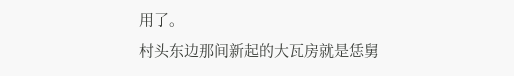用了。
村头东边那间新起的大瓦房就是恁舅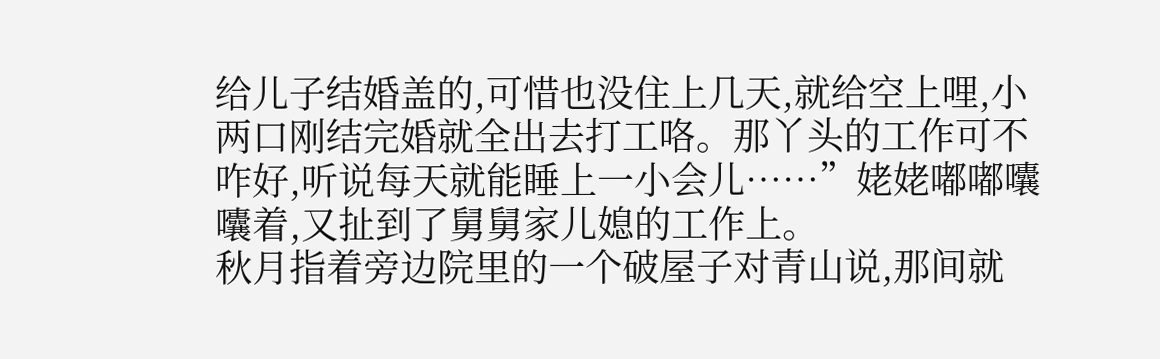给儿子结婚盖的,可惜也没住上几天,就给空上哩,小两口刚结完婚就全出去打工咯。那丫头的工作可不咋好,听说每天就能睡上一小会儿……”姥姥嘟嘟囔囔着,又扯到了舅舅家儿媳的工作上。
秋月指着旁边院里的一个破屋子对青山说,那间就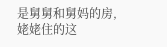是舅舅和舅妈的房,姥姥住的这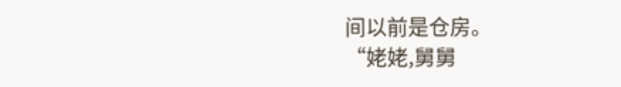间以前是仓房。
“姥姥,舅舅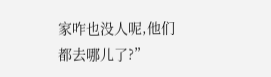家咋也没人呢,他们都去哪儿了?”